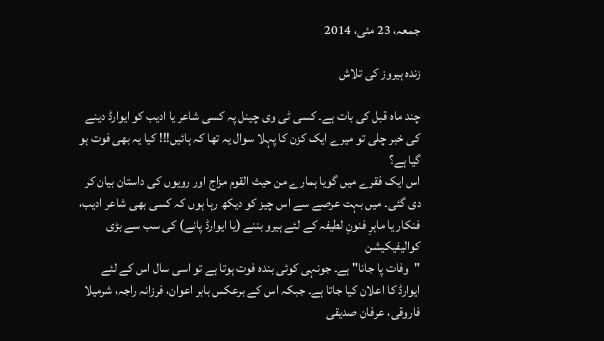جمعہ، 23 مئی، 2014

زندہ ہیروز کی تلاش

چند ماہ قبل کی بات ہے۔ کسی ٹی وی چینل پہ کسی شاعر یا ادیب کو ایوارڈ دینے کی خبر چلی تو میرے ایک کزن کا پہلا سوال یہ تھا کہ ہائیں!!! کیا یہ بھی فوت ہو گیا ہے؟
اس ایک فقرے میں گویا ہمارے من حیث القوم مزاج اور رویوں کی داستان بیان کر دی گئی۔ میں بہت عرصے سے اس چیز کو دیکھ رہا ہوں کہ کسی بھی شاعر ادیب، فنکار یا ماہرِ فنونِ لطیفہ کے لئے ہیرو بننے (یا ایوارڈ پانے) کی سب سے بڑی کوالیفیکیشن
"وفات پا جانا" ہے۔ جونہی کوئی بندہ فوت ہوتا ہے تو اسی سال اس کے لئے ایوارڈ کا اعلان کیا جاتا ہے۔ جبکہ اس کے برعکس بابر اعوان، فرزانہ راجہ، شرمیلا فاروقی، عرفان صدیقی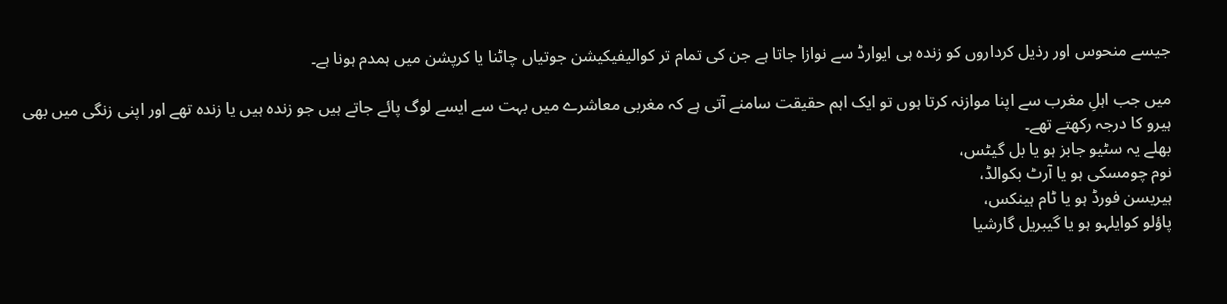جیسے منحوس اور رذیل کرداروں کو زندہ ہی ایوارڈ سے نوازا جاتا ہے جن کی تمام تر کوالیفیکیشن جوتیاں چاٹنا یا کرپشن میں ہمدم ہونا ہے۔

میں جب اہلِ مغرب سے اپنا موازنہ کرتا ہوں تو ایک اہم حقیقت سامنے آتی ہے کہ مغربی معاشرے میں بہت سے ایسے لوگ پائے جاتے ہیں جو زندہ ہیں یا زندہ تھے اور اپنی زنگی میں بھی ہیرو کا درجہ رکھتے تھے۔
بھلے یہ سٹیو جابز ہو یا بل گیٹس،
نوم چومسکی ہو یا آرٹ بکوالڈ،
ہیریسن فورڈ ہو یا ٹام ہینکس،
پاؤلو کوایلہو ہو یا گیبریل گارشیا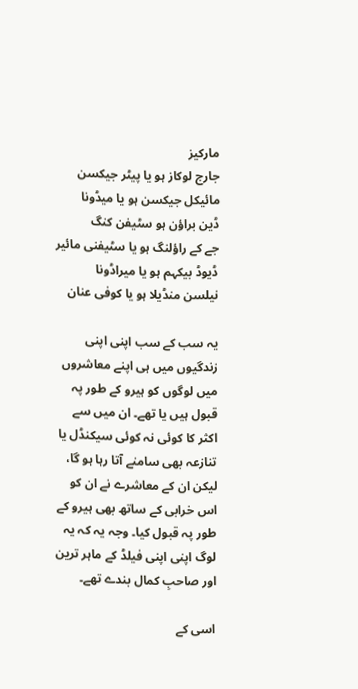مارکیز
جارج لوکاز ہو یا پیٹر جیکسن
مائیکل جیکسن ہو یا میڈونا
ڈین براؤن ہو سٹیفن کنگ
جے کے راؤلنگ ہو یا سٹیفنی مائیر
ڈیوڈ بیکہم ہو یا میراڈونا
نیلسن منڈیلا ہو یا کوفی عنان

یہ سب کے سب اپنی اپنی زندگیوں میں ہی اپنے معاشروں میں لوگوں کو ہیرو کے طور پہ قبول ہیں یا تھے۔ ان میں سے اکثر کا کوئی نہ کوئی سیکنڈل یا تنازعہ بھی سامنے آتا رہا ہو گا، لیکن ان کے معاشرے نے ان کو اس خرابی کے ساتھ بھی ہیرو کے طور پہ قبول کیا۔ وجہ یہ کہ یہ لوگ اپنی اپنی فیلڈ کے ماہر ترین اور صاحبِ کمال بندے تھے۔

اسی کے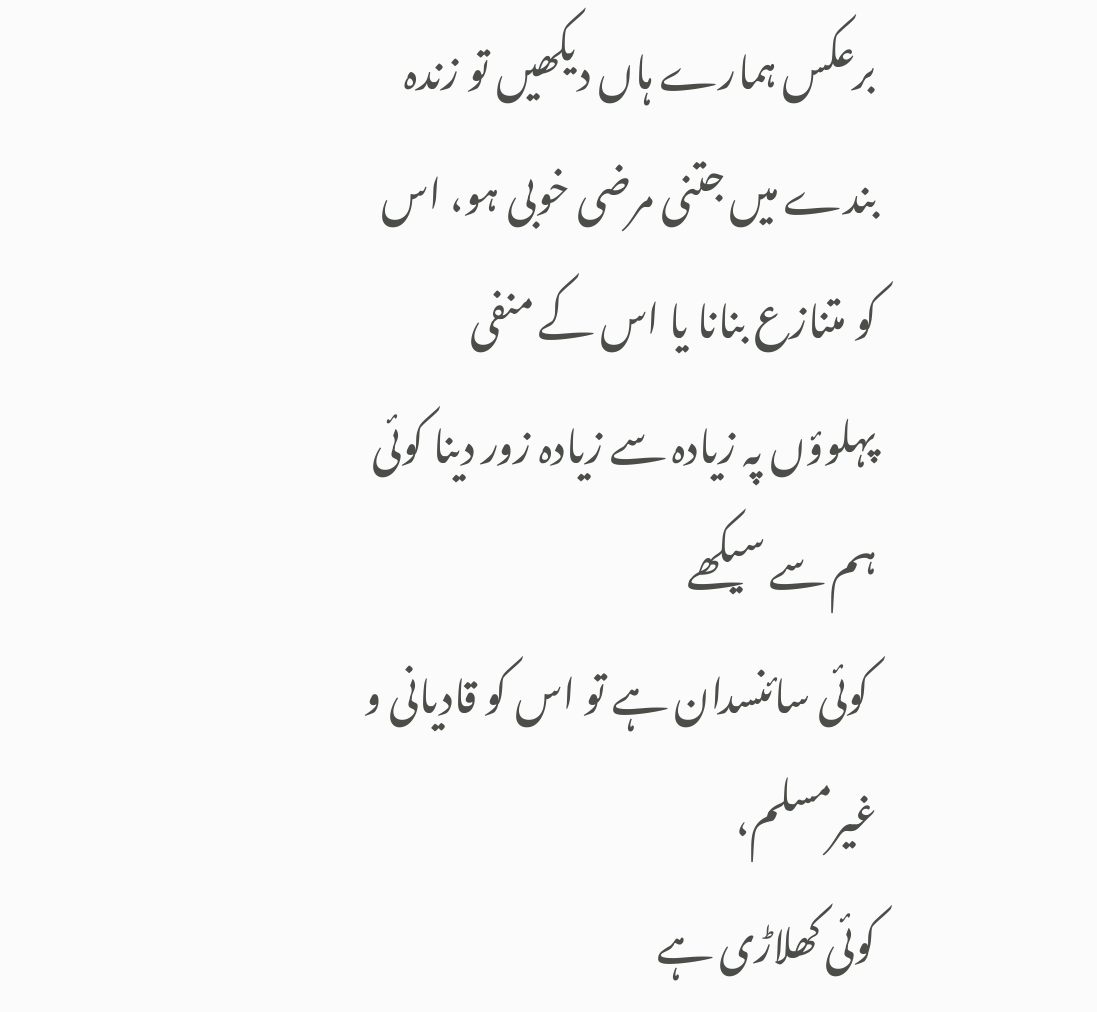برعکس ہمارے ہاں دیکھیں تو زندہ بندے میں جتنی مرضی خوبی ہو، اس کو متنازع بنانا یا اس کے منفی پہلوؤں پہ زیادہ سے زیادہ زور دینا کوئی ہم سے سیکھے
 کوئی سائنسدان ہے تو اس کو قادیانی و غیرمسلم،
کوئی کھلاڑی ہے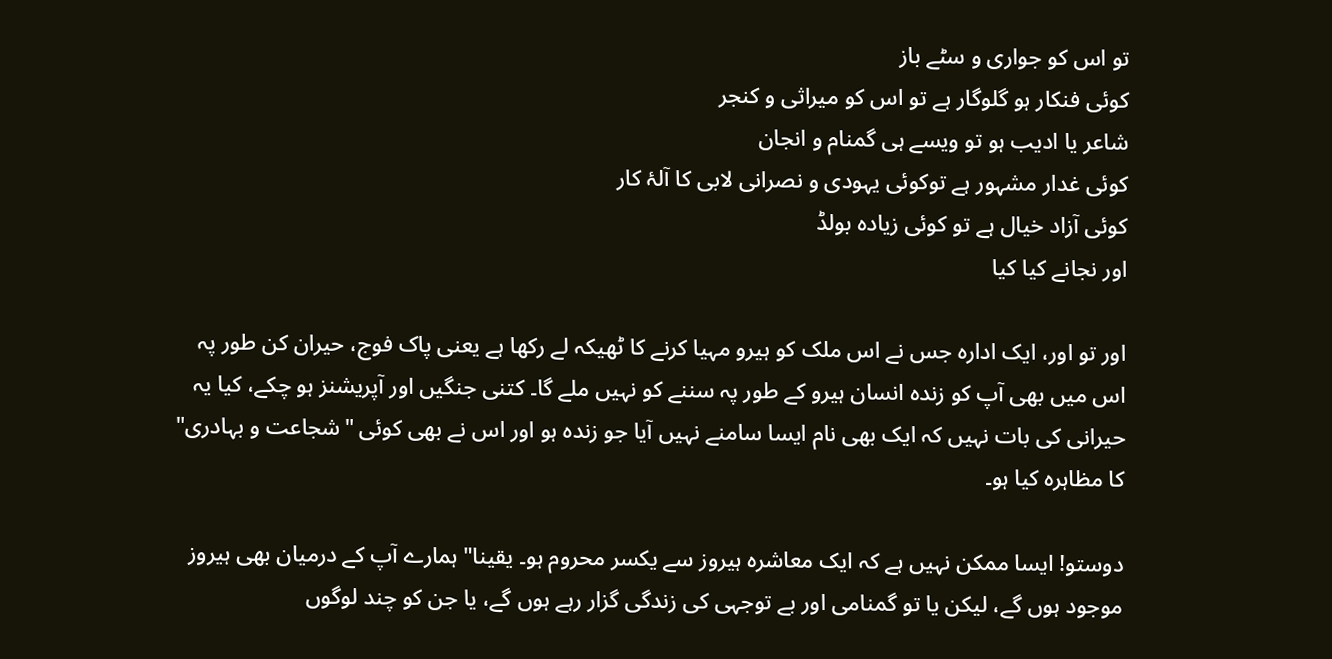تو اس کو جواری و سٹے باز
کوئی فنکار ہو گلوگار ہے تو اس کو میراثی و کنجر
شاعر یا ادیب ہو تو ویسے ہی گمنام و انجان
کوئی غدار مشہور ہے توکوئی یہودی و نصرانی لابی کا آلۂ کار
کوئی آزاد خیال ہے تو کوئی زیادہ بولڈ
اور نجانے کیا کیا

اور تو اور، ایک ادارہ جس نے اس ملک کو ہیرو مہیا کرنے کا ٹھیکہ لے رکھا ہے یعنی پاک فوج، حیران کن طور پہ اس میں بھی آپ کو زندہ انسان ہیرو کے طور پہ سننے کو نہیں ملے گا۔ کتنی جنگیں اور آپریشنز ہو چکے، کیا یہ حیرانی کی بات نہیں کہ ایک بھی نام ایسا سامنے نہیں آیا جو زندہ ہو اور اس نے بھی کوئی "شجاعت و بہادری" کا مظاہرہ کیا ہو۔

دوستو! ایسا ممکن نہیں ہے کہ ایک معاشرہ ہیروز سے یکسر محروم ہو۔ یقینا" ہمارے آپ کے درمیان بھی ہیروز موجود ہوں گے، لیکن یا تو گمنامی اور بے توجہی کی زندگی گزار رہے ہوں گے، یا جن کو چند لوگوں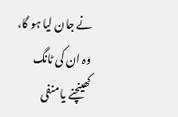نے جان لیا ہو گا، وہ ان کی ٹانگ کھینچنے یا منفی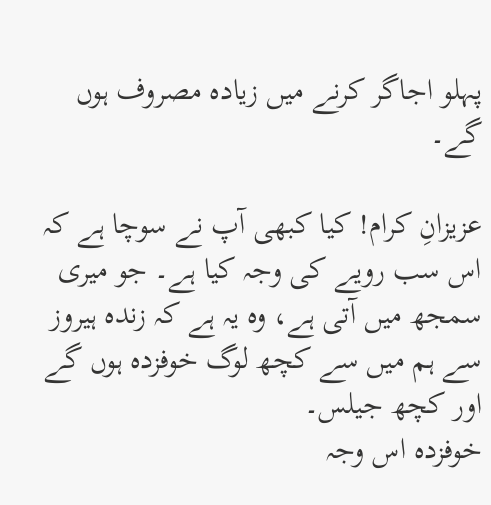پہلو اجاگر کرنے میں زیادہ مصروف ہوں گے۔

عزیزانِ کرام! کیا کبھی آپ نے سوچا ہے کہ اس سب رویے کی وجہ کیا ہے۔ جو میری سمجھ میں آتی ہے، وہ یہ ہے کہ زندہ ہیروز سے ہم میں سے کچھ لوگ خوفزدہ ہوں گے اور کچھ جیلس۔
خوفزدہ اس وجہ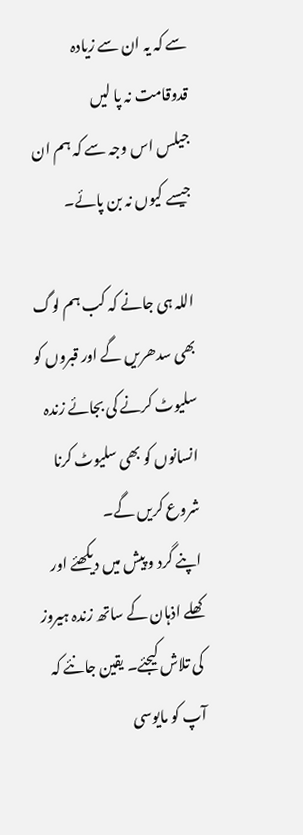سے کہ یہ ان سے زیادہ قدوقامت نہ پا لیں
جیلس اس وجہ سے کہ ہم ان جیسے کیوں نہ بن پائے۔

اللہ ہی جانے کہ کب ہم لوگ بھی سدھریں گے اور قبروں کو سلیوٹ کرنے کی بجائے زندہ انسانوں کو بھی سلیوٹ کرنا شروع کریں گے۔
اپنے گرد و پیش میں دیکھئے اور کھلے اذہان کے ساتھ زندہ ہیروز کی تلاش کیجئے۔ یقین جانئے کہ آپ کو مایوسی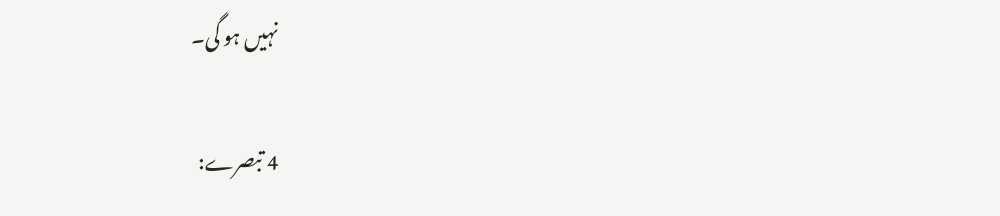نہیں ہو گی۔

4 تبصرے: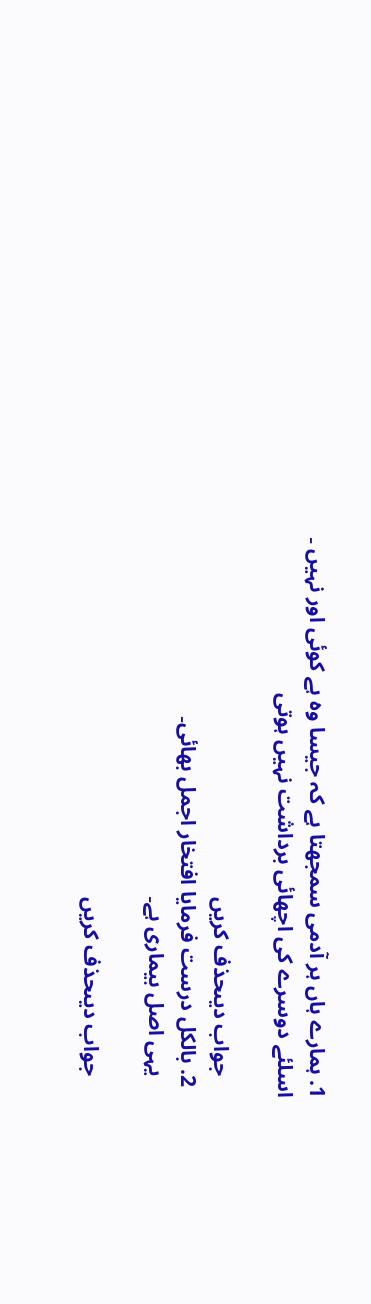1. ہمارے ہاں ہر آدمی سمجھتا ہے کہ جیسا وہ ہے کوئی اور نہیں ۔ اسلئے دوسرے کی اچھائی برداشت نہیں ہوتی

    جواب دیںحذف کریں
  2. بالکل درست فرمایا افتخار اجمل بھائی۔
    یہی اصل بیماری ہے۔

    جواب دیںحذف کریں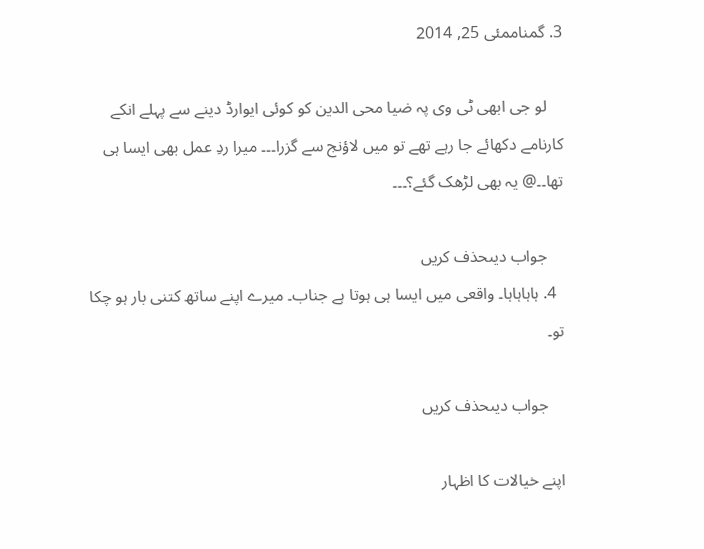3. گمناممئی 25, 2014

    لو جی ابھی ٹی وی پہ ضیا محی الدین کو کوئی ایوارڈ دینے سے پہلے انکے کارنامے دکھائے جا رہے تھے تو میں لاؤنج سے گزرا۔۔۔ میرا ردِ عمل بھی ایسا ہی تھا۔۔@ یہ بھی لڑھک گئے؟۔۔۔

    جواب دیںحذف کریں
  4. ہاہاہاہا۔ واقعی میں ایسا ہی ہوتا ہے جناب۔ میرے اپنے ساتھ کتنی بار ہو چکا تو۔

    جواب دیںحذف کریں

اپنے خیالات کا اظہار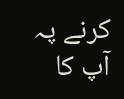کرنے پہ آپ کا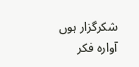شکرگزار ہوں
آوارہ فکر